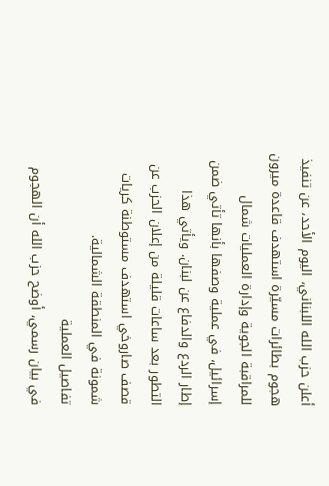أعلن حزب الله اللبناني، اليوم الأحد، عن تنفيذ هجوم بطائرات مسيّرة استهدف قاعدة ميرون للمراقبة الجوية وإدارة العمليات شمال إسرائيل، في عملية وصفها بأنها تأتي ضمن إطار الردع والدفاع عن لبنان. ويأتي هذا التطور بعد ساعات قليلة من إعلان الحزب عن قصف صاروخي استهدف مستوطنة كريات شمونة في المنطقة الشمالية.
تفاصيل العملية
في بيان رسمي، أوضح حزب الله أن الهجوم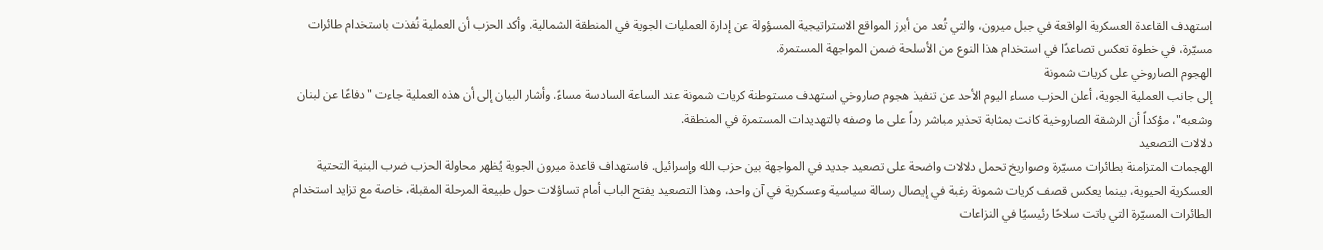استهدف القاعدة العسكرية الواقعة في جبل ميرون، والتي تُعد من أبرز المواقع الاستراتيجية المسؤولة عن إدارة العمليات الجوية في المنطقة الشمالية. وأكد الحزب أن العملية نُفذت باستخدام طائرات مسيّرة، في خطوة تعكس تصاعدًا في استخدام هذا النوع من الأسلحة ضمن المواجهة المستمرة.
الهجوم الصاروخي على كريات شمونة
إلى جانب العملية الجوية، أعلن الحزب مساء اليوم الأحد عن تنفيذ هجوم صاروخي استهدف مستوطنة كريات شمونة عند الساعة السادسة مساءً. وأشار البيان إلى أن هذه العملية جاءت "دفاعًا عن لبنان وشعبه"، مؤكداً أن الرشقة الصاروخية كانت بمثابة تحذير مباشر رداً على ما وصفه بالتهديدات المستمرة في المنطقة.
دلالات التصعيد
الهجمات المتزامنة بطائرات مسيّرة وصواريخ تحمل دلالات واضحة على تصعيد جديد في المواجهة بين حزب الله وإسرائيل. فاستهداف قاعدة ميرون الجوية يُظهر محاولة الحزب ضرب البنية التحتية العسكرية الحيوية، بينما يعكس قصف كريات شمونة رغبة في إيصال رسالة سياسية وعسكرية في آن واحد، وهذا التصعيد يفتح الباب أمام تساؤلات حول طبيعة المرحلة المقبلة، خاصة مع تزايد استخدام الطائرات المسيّرة التي باتت سلاحًا رئيسيًا في النزاعات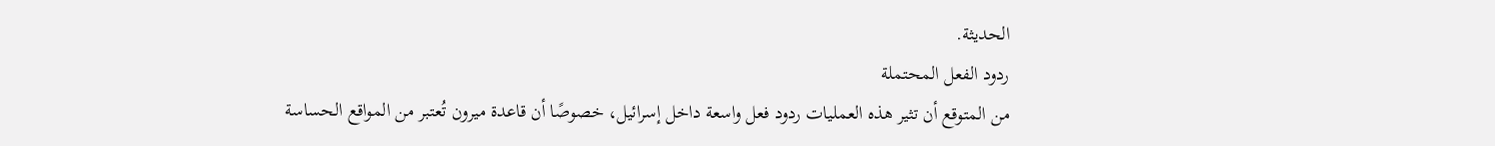الحديثة.
ردود الفعل المحتملة
من المتوقع أن تثير هذه العمليات ردود فعل واسعة داخل إسرائيل، خصوصًا أن قاعدة ميرون تُعتبر من المواقع الحساسة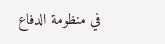في منظومة الدفاع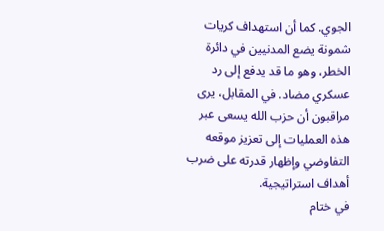الجوي. كما أن استهداف كريات شمونة يضع المدنيين في دائرة الخطر، وهو ما قد يدفع إلى رد عسكري مضاد. في المقابل، يرى مراقبون أن حزب الله يسعى عبر هذه العمليات إلى تعزيز موقعه التفاوضي وإظهار قدرته على ضرب أهداف استراتيجية.
في ختام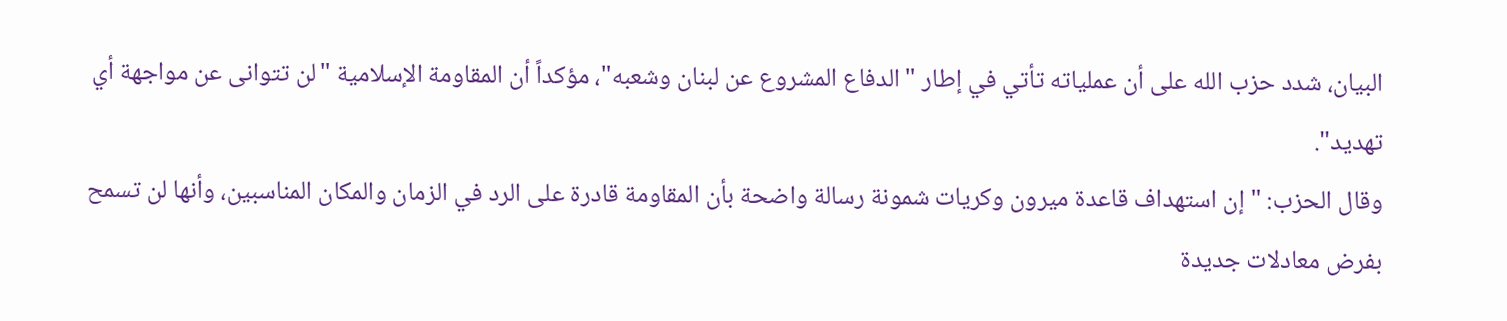البيان، شدد حزب الله على أن عملياته تأتي في إطار "الدفاع المشروع عن لبنان وشعبه"، مؤكداً أن المقاومة الإسلامية "لن تتوانى عن مواجهة أي تهديد".
وقال الحزب: "إن استهداف قاعدة ميرون وكريات شمونة رسالة واضحة بأن المقاومة قادرة على الرد في الزمان والمكان المناسبين، وأنها لن تسمح بفرض معادلات جديدة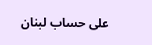على حساب لبنان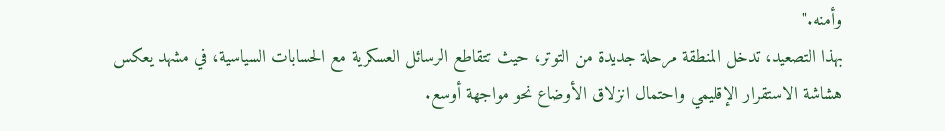وأمنه."
بهذا التصعيد، تدخل المنطقة مرحلة جديدة من التوتر، حيث تتقاطع الرسائل العسكرية مع الحسابات السياسية، في مشهد يعكس هشاشة الاستقرار الإقليمي واحتمال انزلاق الأوضاع نحو مواجهة أوسع.